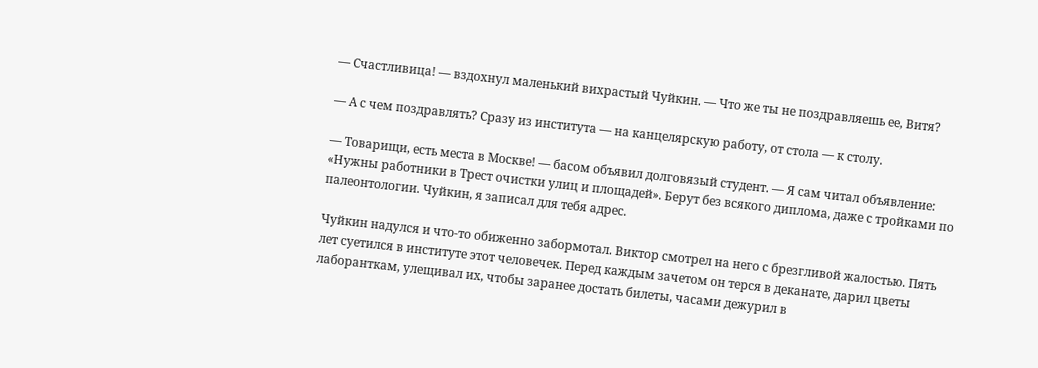— Счастливица! — вздохнул маленький вихрастый Чуйкин. — Что же ты не поздравляешь ее, Витя?

— А с чем поздравлять? Сразу из института — на канцелярскую работу, от стола — к столу.

— Товарищи, есть места в Москве! — басом объявил долговязый студент. — Я сам читал объявление: «Нужны работники в Трест очистки улиц и площадей». Берут без всякого диплома, даже с тройками по палеонтологии. Чуйкин, я записал для тебя адрес.

Чуйкин надулся и что-то обиженно забормотал. Виктор смотрел на него с брезгливой жалостью. Пять лет суетился в институте этот человечек. Перед каждым зачетом он терся в деканате, дарил цветы лаборанткам, улещивал их, чтобы заранее достать билеты, часами дежурил в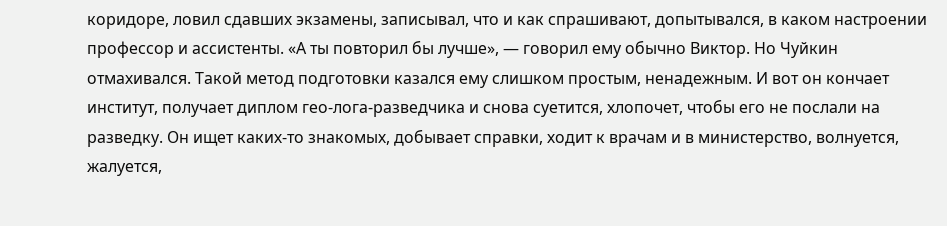коридоре, ловил сдавших экзамены, записывал, что и как спрашивают, допытывался, в каком настроении профессор и ассистенты. «А ты повторил бы лучше», — говорил ему обычно Виктор. Но Чуйкин отмахивался. Такой метод подготовки казался ему слишком простым, ненадежным. И вот он кончает институт, получает диплом гео-лога-разведчика и снова суетится, хлопочет, чтобы его не послали на разведку. Он ищет каких-то знакомых, добывает справки, ходит к врачам и в министерство, волнуется, жалуется,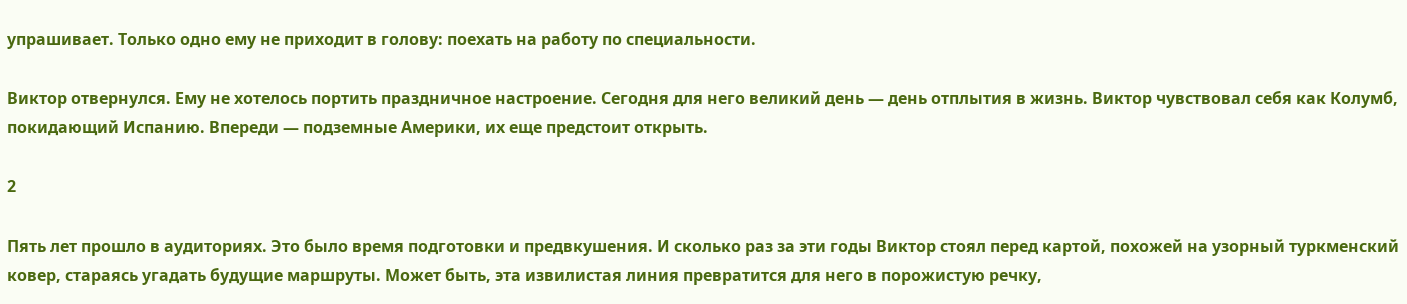упрашивает. Только одно ему не приходит в голову: поехать на работу по специальности.

Виктор отвернулся. Ему не хотелось портить праздничное настроение. Сегодня для него великий день — день отплытия в жизнь. Виктор чувствовал себя как Колумб, покидающий Испанию. Впереди — подземные Америки, их еще предстоит открыть.

2

Пять лет прошло в аудиториях. Это было время подготовки и предвкушения. И сколько раз за эти годы Виктор стоял перед картой, похожей на узорный туркменский ковер, стараясь угадать будущие маршруты. Может быть, эта извилистая линия превратится для него в порожистую речку,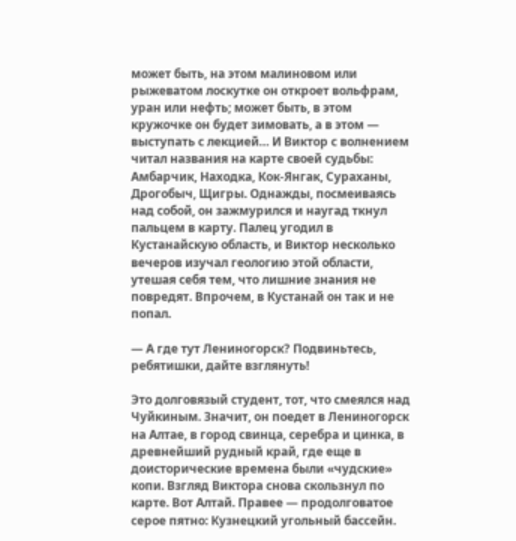может быть, на этом малиновом или рыжеватом лоскутке он откроет вольфрам, уран или нефть; может быть, в этом кружочке он будет зимовать, а в этом — выступать с лекцией… И Виктор с волнением читал названия на карте своей судьбы: Амбарчик, Находка, Кок-Янгак, Сураханы, Дрогобыч, Щигры. Однажды, посмеиваясь над собой, он зажмурился и наугад ткнул пальцем в карту. Палец угодил в Кустанайскую область, и Виктор несколько вечеров изучал геологию этой области, утешая себя тем, что лишние знания не повредят. Впрочем, в Кустанай он так и не попал.

— А где тут Лениногорск? Подвиньтесь, ребятишки, дайте взглянуть!

Это долговязый студент, тот, что смеялся над Чуйкиным. Значит, он поедет в Лениногорск на Алтае, в город свинца, серебра и цинка, в древнейший рудный край, где еще в доисторические времена были «чудские» копи. Взгляд Виктора снова скользнул по карте. Вот Алтай. Правее — продолговатое серое пятно: Кузнецкий угольный бассейн.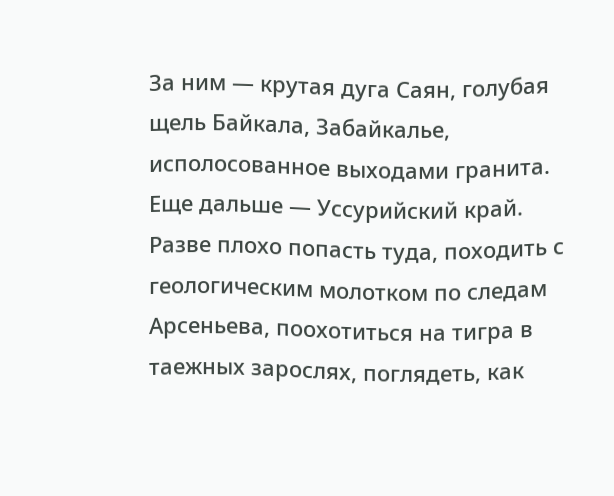За ним — крутая дуга Саян, голубая щель Байкала, Забайкалье, исполосованное выходами гранита. Еще дальше — Уссурийский край. Разве плохо попасть туда, походить с геологическим молотком по следам Арсеньева, поохотиться на тигра в таежных зарослях, поглядеть, как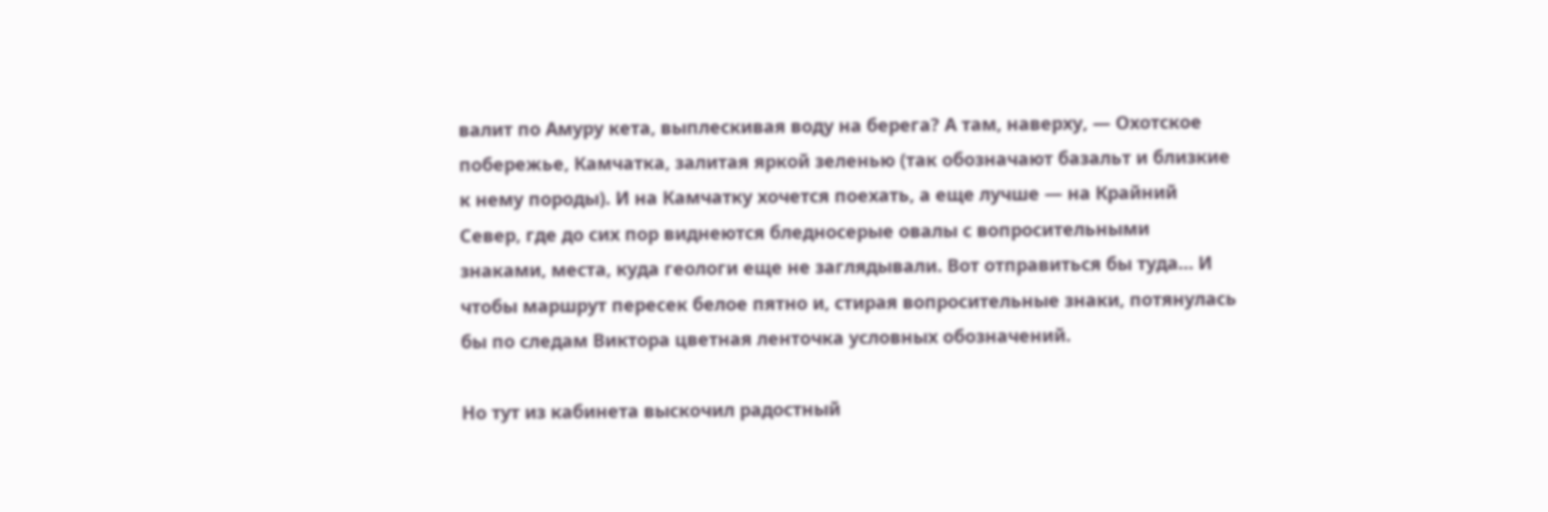валит по Амуру кета, выплескивая воду на берега? А там, наверху, — Охотское побережье, Камчатка, залитая яркой зеленью (так обозначают базальт и близкие к нему породы). И на Камчатку хочется поехать, а еще лучше — на Крайний Север, где до сих пор виднеются бледносерые овалы с вопросительными знаками, места, куда геологи еще не заглядывали. Вот отправиться бы туда… И чтобы маршрут пересек белое пятно и, стирая вопросительные знаки, потянулась бы по следам Виктора цветная ленточка условных обозначений.

Но тут из кабинета выскочил радостный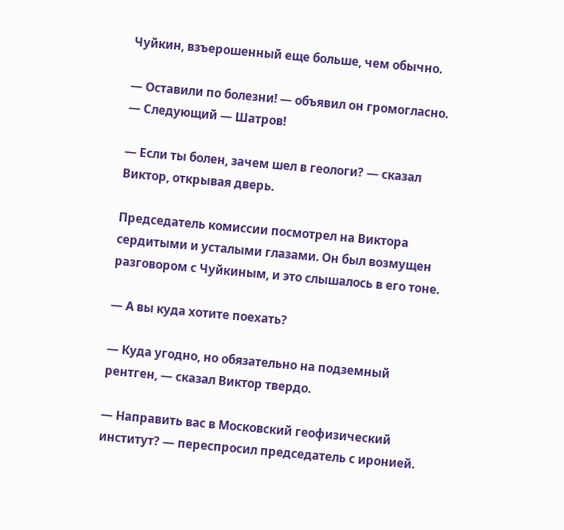Чуйкин, взъерошенный еще больше, чем обычно.

— Оставили по болезни! — объявил он громогласно. — Следующий — Шатров!

— Если ты болен, зачем шел в геологи? — сказал Виктор, открывая дверь.

Председатель комиссии посмотрел на Виктора сердитыми и усталыми глазами. Он был возмущен разговором с Чуйкиным, и это слышалось в его тоне.

— А вы куда хотите поехать?

— Куда угодно, но обязательно на подземный рентген, — сказал Виктор твердо.

— Направить вас в Московский геофизический институт? — переспросил председатель с иронией.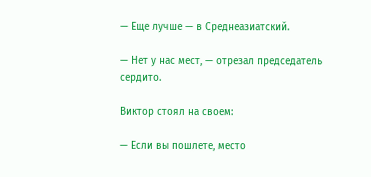— Еще лучше — в Среднеазиатский.

— Нет у нас мест, — отрезал председатель сердито.

Виктор стоял на своем:

— Если вы пошлете, место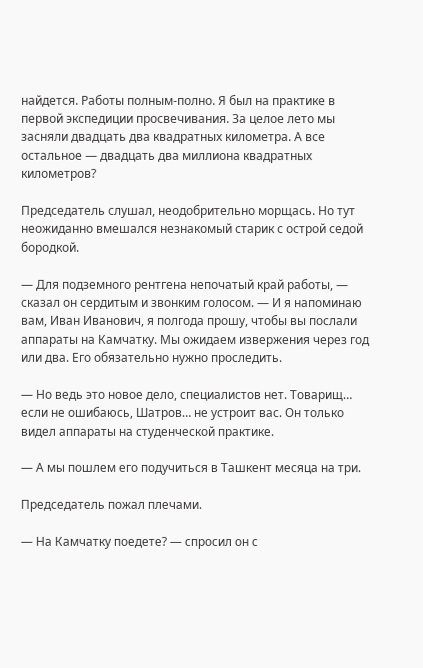найдется. Работы полным-полно. Я был на практике в первой экспедиции просвечивания. За целое лето мы засняли двадцать два квадратных километра. А все остальное — двадцать два миллиона квадратных километров?

Председатель слушал, неодобрительно морщась. Но тут неожиданно вмешался незнакомый старик с острой седой бородкой.

— Для подземного рентгена непочатый край работы, — сказал он сердитым и звонким голосом. — И я напоминаю вам, Иван Иванович, я полгода прошу, чтобы вы послали аппараты на Камчатку. Мы ожидаем извержения через год или два. Его обязательно нужно проследить.

— Но ведь это новое дело, специалистов нет. Товарищ… если не ошибаюсь, Шатров… не устроит вас. Он только видел аппараты на студенческой практике.

— А мы пошлем его подучиться в Ташкент месяца на три.

Председатель пожал плечами.

— На Камчатку поедете? — спросил он с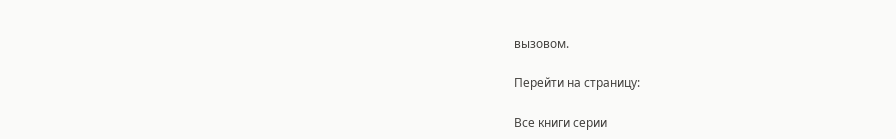вызовом.

Перейти на страницу:

Все книги серии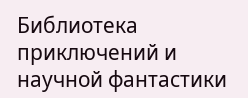Библиотека приключений и научной фантастики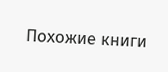Похожие книги